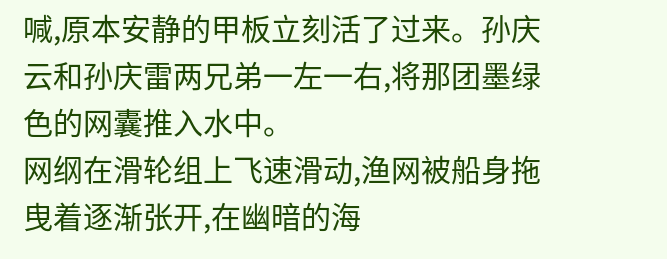喊,原本安静的甲板立刻活了过来。孙庆云和孙庆雷两兄弟一左一右,将那团墨绿色的网囊推入水中。
网纲在滑轮组上飞速滑动,渔网被船身拖曳着逐渐张开,在幽暗的海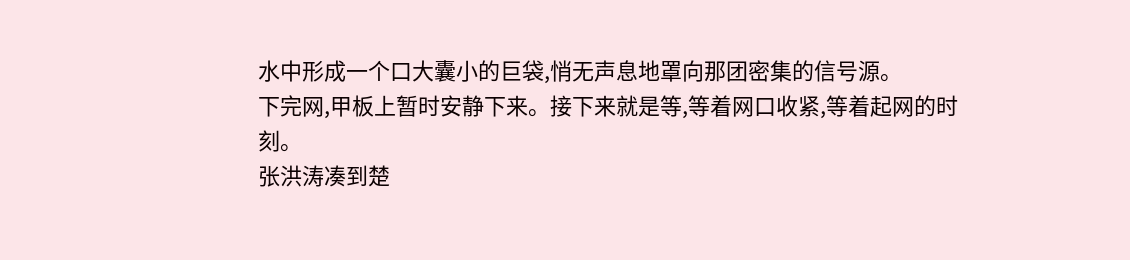水中形成一个口大囊小的巨袋,悄无声息地罩向那团密集的信号源。
下完网,甲板上暂时安静下来。接下来就是等,等着网口收紧,等着起网的时刻。
张洪涛凑到楚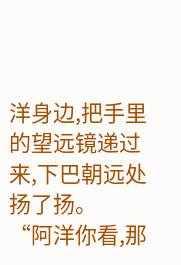洋身边,把手里的望远镜递过来,下巴朝远处扬了扬。
“阿洋你看,那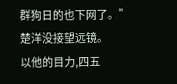群狗日的也下网了。”
楚洋没接望远镜。
以他的目力,四五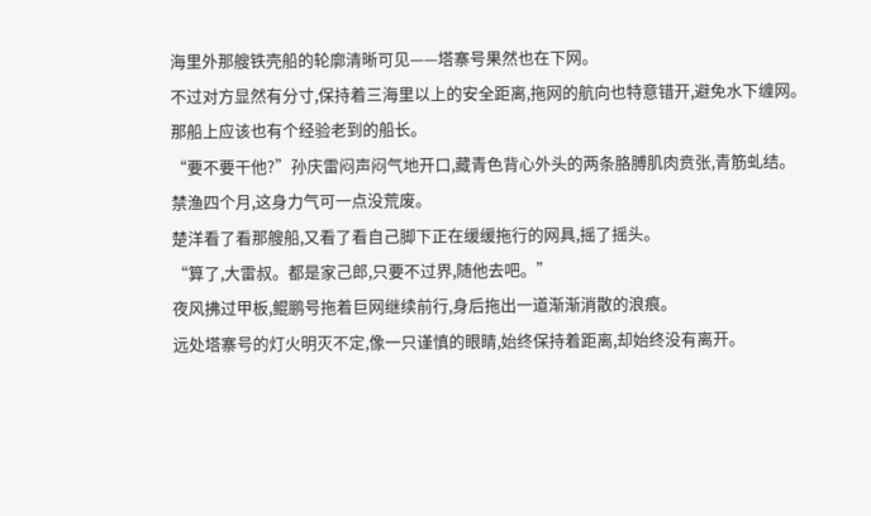海里外那艘铁壳船的轮廓清晰可见——塔寨号果然也在下网。
不过对方显然有分寸,保持着三海里以上的安全距离,拖网的航向也特意错开,避免水下缠网。
那船上应该也有个经验老到的船长。
“要不要干他?”孙庆雷闷声闷气地开口,藏青色背心外头的两条胳膊肌肉贲张,青筋虬结。
禁渔四个月,这身力气可一点没荒废。
楚洋看了看那艘船,又看了看自己脚下正在缓缓拖行的网具,摇了摇头。
“算了,大雷叔。都是家己郎,只要不过界,随他去吧。”
夜风拂过甲板,鲲鹏号拖着巨网继续前行,身后拖出一道渐渐消散的浪痕。
远处塔寨号的灯火明灭不定,像一只谨慎的眼睛,始终保持着距离,却始终没有离开。